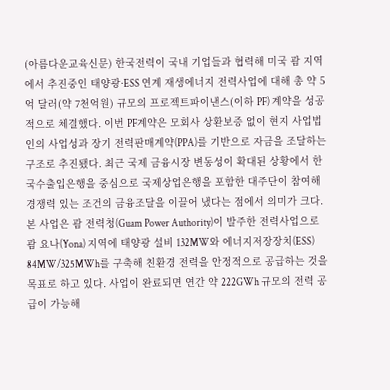(아름다운교육신문) 한국전력이 국내 기업들과 협력해 미국 괌 지역에서 추진중인 태양광·ESS 연계 재생에너지 전력사업에 대해 총 약 5억 달러(약 7천억원) 규모의 프로젝트파이낸스(이하 PF) 계약을 성공적으로 체결했다. 이번 PF계약은 모회사 상환보증 없이 현지 사업법인의 사업성과 장기 전력판매계약(PPA)를 기반으로 자금을 조달하는 구조로 추진됐다. 최근 국제 금융시장 변동성이 확대된 상황에서 한국수출입은행을 중심으로 국제상업은행을 포함한 대주단이 참여해 경쟁력 있는 조건의 금융조달을 이끌어 냈다는 점에서 의미가 크다. 본 사업은 괌 전력청(Guam Power Authority)이 발주한 전력사업으로 괌 요나(Yona) 지역에 태양광 설비 132MW와 에너지저장장치(ESS) 84MW/325MWh를 구축해 친환경 전력을 안정적으로 공급하는 것을 목표로 하고 있다. 사업이 완료되면 연간 약 222GWh 규모의 전력 공급이 가능해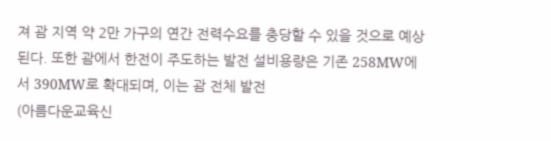져 괌 지역 약 2만 가구의 연간 전력수요를 충당할 수 있을 것으로 예상된다. 또한 괌에서 한전이 주도하는 발전 설비용량은 기존 258MW에서 390MW로 확대되며, 이는 괌 전체 발전
(아름다운교육신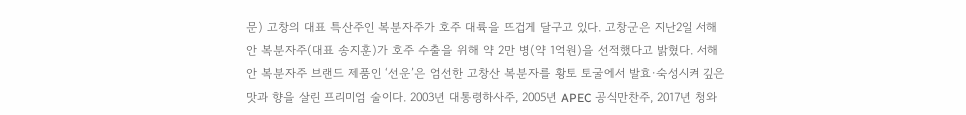문) 고창의 대표 특산주인 복분자주가 호주 대륙을 뜨겁게 달구고 있다. 고창군은 지난2일 서해안 복분자주(대표 송지훈)가 호주 수출을 위해 약 2만 병(약 1억원)을 선적했다고 밝혔다. 서해안 복분자주 브랜드 제품인 ‘선운’은 엄선한 고창산 복분자를 황토 토굴에서 발효·숙성시켜 깊은 맛과 향을 살린 프리미엄 술이다. 2003년 대통령하사주, 2005년 APEC 공식만찬주, 2017년 청와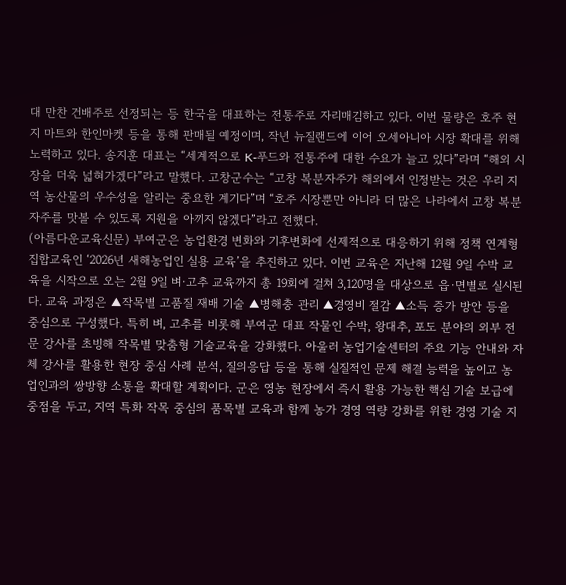대 만찬 건배주로 선정되는 등 한국을 대표하는 전통주로 자리매김하고 있다. 이번 물량은 호주 현지 마트와 한인마켓 등을 통해 판매될 예정이며, 작년 뉴질랜드에 이어 오세아니아 시장 확대를 위해 노력하고 있다. 송지훈 대표는 “세계적으로 K-푸드와 전통주에 대한 수요가 늘고 있다”라며 “해외 시장을 더욱 넓혀가겠다”라고 말했다. 고창군수는 “고창 복분자주가 해외에서 인정받는 것은 우리 지역 농산물의 우수성을 알리는 중요한 계기다”며 “호주 시장뿐만 아니라 더 많은 나라에서 고창 복분자주를 맛볼 수 있도록 지원을 아끼지 않겠다”라고 전했다.
(아름다운교육신문) 부여군은 농업환경 변화와 기후변화에 선제적으로 대응하기 위해 정책 연계형 집합교육인 ‘2026년 새해농업인 실용 교육’을 추진하고 있다. 이번 교육은 지난해 12월 9일 수박 교육을 시작으로 오는 2월 9일 벼·고추 교육까지 총 19회에 걸쳐 3,120명을 대상으로 읍·면별로 실시된다. 교육 과정은 ▲작목별 고품질 재배 기술 ▲병해충 관리 ▲경영비 절감 ▲소득 증가 방안 등을 중심으로 구성했다. 특히 벼, 고추를 비롯해 부여군 대표 작물인 수박, 왕대추, 포도 분야의 외부 전문 강사를 초빙해 작목별 맞춤형 기술교육을 강화했다. 아울러 농업기술센터의 주요 기능 안내와 자체 강사를 활용한 현장 중심 사례 분석, 질의응답 등을 통해 실질적인 문제 해결 능력을 높이고 농업인과의 쌍방향 소통을 확대할 계획이다. 군은 영농 현장에서 즉시 활용 가능한 핵심 기술 보급에 중점을 두고, 지역 특화 작목 중심의 품목별 교육과 함께 농가 경영 역량 강화를 위한 경영 기술 지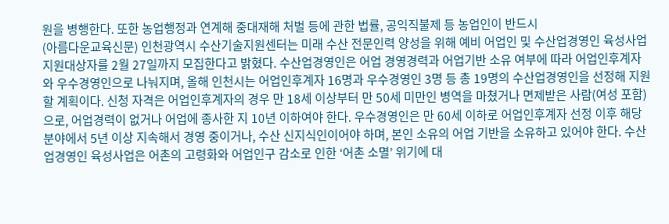원을 병행한다. 또한 농업행정과 연계해 중대재해 처벌 등에 관한 법률, 공익직불제 등 농업인이 반드시
(아름다운교육신문) 인천광역시 수산기술지원센터는 미래 수산 전문인력 양성을 위해 예비 어업인 및 수산업경영인 육성사업 지원대상자를 2월 27일까지 모집한다고 밝혔다. 수산업경영인은 어업 경영경력과 어업기반 소유 여부에 따라 어업인후계자와 우수경영인으로 나눠지며, 올해 인천시는 어업인후계자 16명과 우수경영인 3명 등 총 19명의 수산업경영인을 선정해 지원할 계획이다. 신청 자격은 어업인후계자의 경우 만 18세 이상부터 만 50세 미만인 병역을 마쳤거나 면제받은 사람(여성 포함)으로, 어업경력이 없거나 어업에 종사한 지 10년 이하여야 한다. 우수경영인은 만 60세 이하로 어업인후계자 선정 이후 해당 분야에서 5년 이상 지속해서 경영 중이거나, 수산 신지식인이어야 하며, 본인 소유의 어업 기반을 소유하고 있어야 한다. 수산업경영인 육성사업은 어촌의 고령화와 어업인구 감소로 인한 ‘어촌 소멸’ 위기에 대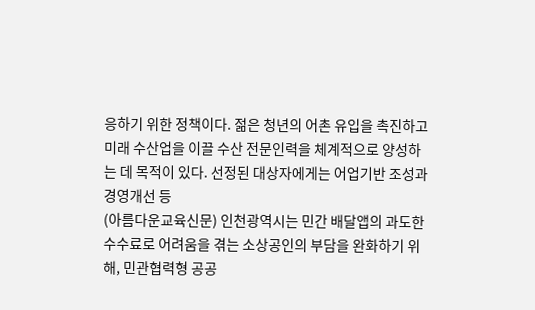응하기 위한 정책이다. 젊은 청년의 어촌 유입을 촉진하고 미래 수산업을 이끌 수산 전문인력을 체계적으로 양성하는 데 목적이 있다. 선정된 대상자에게는 어업기반 조성과 경영개선 등
(아름다운교육신문) 인천광역시는 민간 배달앱의 과도한 수수료로 어려움을 겪는 소상공인의 부담을 완화하기 위해, 민관협력형 공공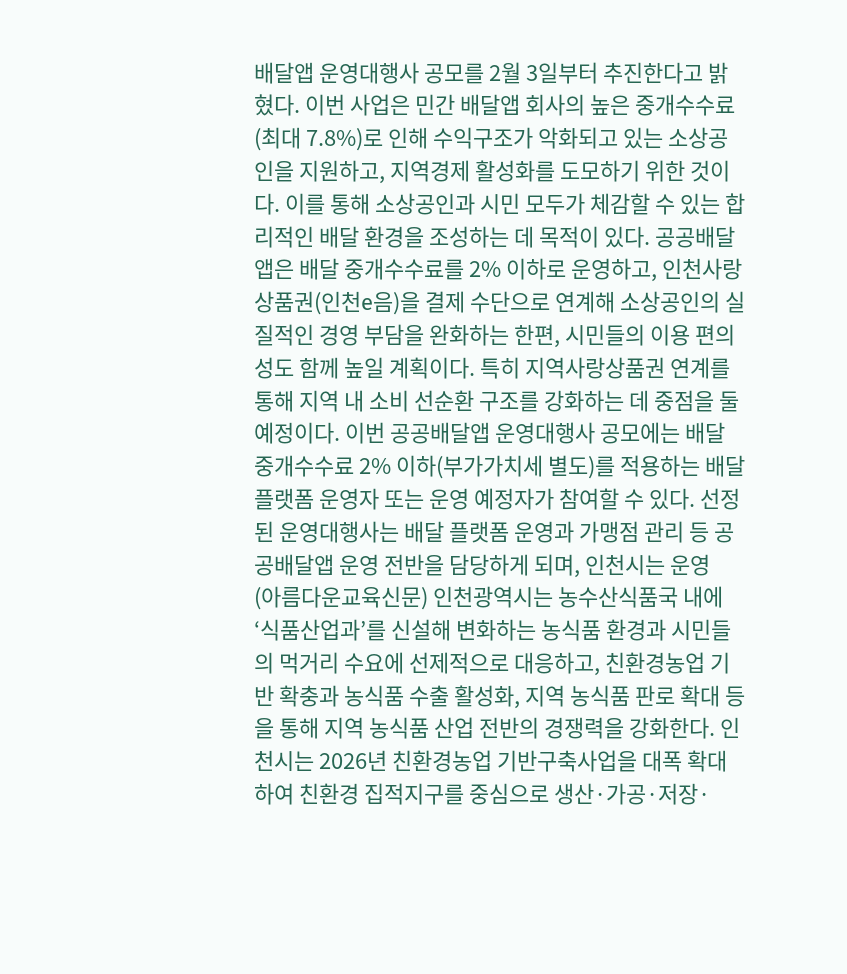배달앱 운영대행사 공모를 2월 3일부터 추진한다고 밝혔다. 이번 사업은 민간 배달앱 회사의 높은 중개수수료(최대 7.8%)로 인해 수익구조가 악화되고 있는 소상공인을 지원하고, 지역경제 활성화를 도모하기 위한 것이다. 이를 통해 소상공인과 시민 모두가 체감할 수 있는 합리적인 배달 환경을 조성하는 데 목적이 있다. 공공배달앱은 배달 중개수수료를 2% 이하로 운영하고, 인천사랑상품권(인천e음)을 결제 수단으로 연계해 소상공인의 실질적인 경영 부담을 완화하는 한편, 시민들의 이용 편의성도 함께 높일 계획이다. 특히 지역사랑상품권 연계를 통해 지역 내 소비 선순환 구조를 강화하는 데 중점을 둘 예정이다. 이번 공공배달앱 운영대행사 공모에는 배달 중개수수료 2% 이하(부가가치세 별도)를 적용하는 배달 플랫폼 운영자 또는 운영 예정자가 참여할 수 있다. 선정된 운영대행사는 배달 플랫폼 운영과 가맹점 관리 등 공공배달앱 운영 전반을 담당하게 되며, 인천시는 운영
(아름다운교육신문) 인천광역시는 농수산식품국 내에 ‘식품산업과’를 신설해 변화하는 농식품 환경과 시민들의 먹거리 수요에 선제적으로 대응하고, 친환경농업 기반 확충과 농식품 수출 활성화, 지역 농식품 판로 확대 등을 통해 지역 농식품 산업 전반의 경쟁력을 강화한다. 인천시는 2026년 친환경농업 기반구축사업을 대폭 확대하여 친환경 집적지구를 중심으로 생산·가공·저장·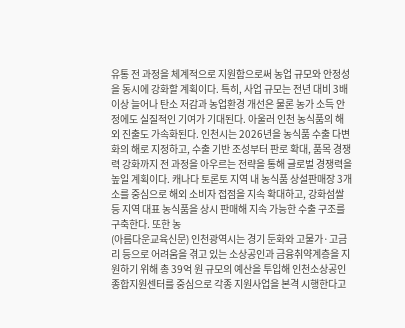유통 전 과정을 체계적으로 지원함으로써 농업 규모와 안정성을 동시에 강화할 계획이다. 특히, 사업 규모는 전년 대비 3배 이상 늘어나 탄소 저감과 농업환경 개선은 물론 농가 소득 안정에도 실질적인 기여가 기대된다. 아울러 인천 농식품의 해외 진출도 가속화된다. 인천시는 2026년을 농식품 수출 다변화의 해로 지정하고, 수출 기반 조성부터 판로 확대, 품목 경쟁력 강화까지 전 과정을 아우르는 전략을 통해 글로벌 경쟁력을 높일 계획이다. 캐나다 토론토 지역 내 농식품 상설판매장 3개소를 중심으로 해외 소비자 접점을 지속 확대하고, 강화섬쌀 등 지역 대표 농식품을 상시 판매해 지속 가능한 수출 구조를 구축한다. 또한 농
(아름다운교육신문) 인천광역시는 경기 둔화와 고물가·고금리 등으로 어려움을 겪고 있는 소상공인과 금융취약계층을 지원하기 위해 총 39억 원 규모의 예산을 투입해 인천소상공인종합지원센터를 중심으로 각종 지원사업을 본격 시행한다고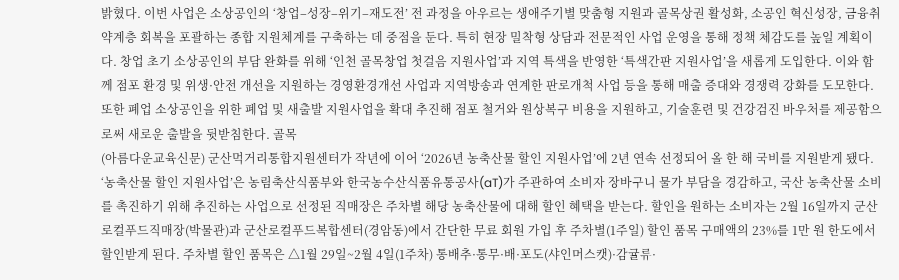밝혔다. 이번 사업은 소상공인의 ‘창업–성장–위기–재도전’ 전 과정을 아우르는 생애주기별 맞춤형 지원과 골목상권 활성화, 소공인 혁신성장, 금융취약계층 회복을 포괄하는 종합 지원체계를 구축하는 데 중점을 둔다. 특히 현장 밀착형 상담과 전문적인 사업 운영을 통해 정책 체감도를 높일 계획이다. 창업 초기 소상공인의 부담 완화를 위해 ‘인천 골목창업 첫걸음 지원사업’과 지역 특색을 반영한 ‘특색간판 지원사업’을 새롭게 도입한다. 이와 함께 점포 환경 및 위생·안전 개선을 지원하는 경영환경개선 사업과 지역방송과 연계한 판로개척 사업 등을 통해 매출 증대와 경쟁력 강화를 도모한다. 또한 폐업 소상공인을 위한 폐업 및 새출발 지원사업을 확대 추진해 점포 철거와 원상복구 비용을 지원하고, 기술훈련 및 건강검진 바우처를 제공함으로써 새로운 출발을 뒷받침한다. 골목
(아름다운교육신문) 군산먹거리통합지원센터가 작년에 이어 ‘2026년 농축산물 할인 지원사업’에 2년 연속 선정되어 올 한 해 국비를 지원받게 됐다. ‘농축산물 할인 지원사업’은 농림축산식품부와 한국농수산식품유통공사(aT)가 주관하여 소비자 장바구니 물가 부담을 경감하고, 국산 농축산물 소비를 촉진하기 위해 추진하는 사업으로 선정된 직매장은 주차별 해당 농축산물에 대해 할인 혜택을 받는다. 할인을 원하는 소비자는 2월 16일까지 군산로컬푸드직매장(박물관)과 군산로컬푸드복합센터(경암동)에서 간단한 무료 회원 가입 후 주차별(1주일) 할인 품목 구매액의 23%를 1만 원 한도에서 할인받게 된다. 주차별 할인 품목은 △1월 29일~2월 4일(1주차) 통배추·통무·배·포도(샤인머스캣)·감귤류·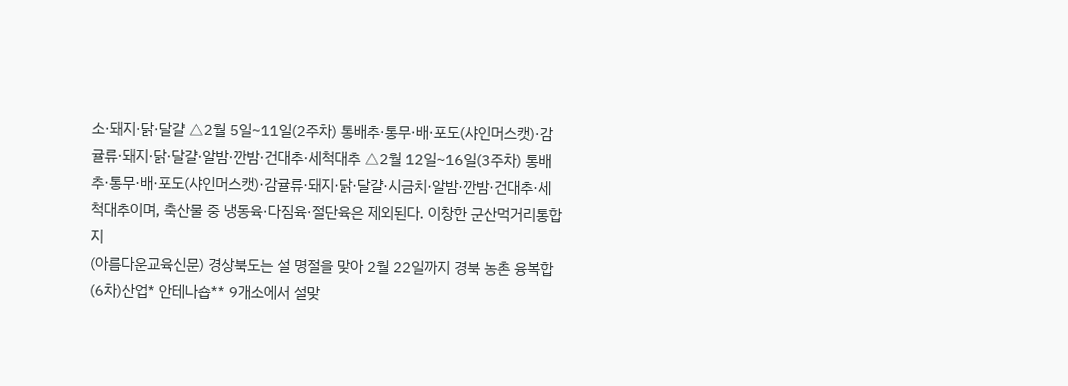소·돼지·닭·달걀 △2월 5일~11일(2주차) 통배추·통무·배·포도(샤인머스캣)·감귤류·돼지·닭·달걀·알밤·깐밤·건대추·세척대추 △2월 12일~16일(3주차) 통배추·통무·배·포도(샤인머스캣)·감귤류·돼지·닭·달걀·시금치·알밤·깐밤·건대추·세척대추이며, 축산물 중 냉동육·다짐육·절단육은 제외된다. 이창한 군산먹거리통합지
(아름다운교육신문) 경상북도는 설 명절을 맞아 2월 22일까지 경북 농촌 융복합(6차)산업* 안테나숍** 9개소에서 설맞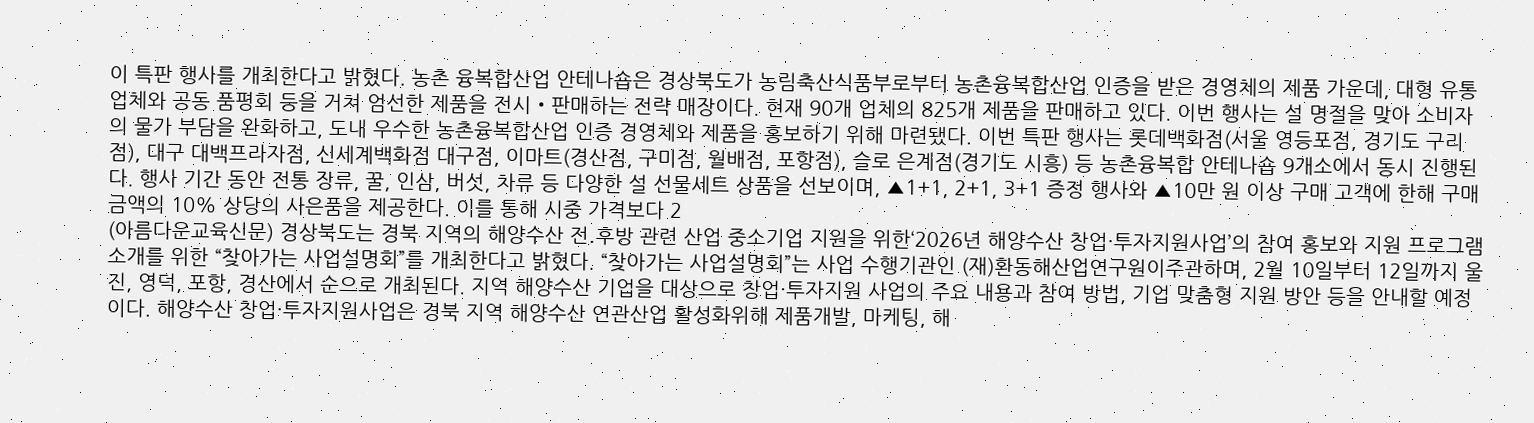이 특판 행사를 개최한다고 밝혔다. 농촌 융복합산업 안테나숍은 경상북도가 농림축산식품부로부터 농촌융복합산업 인증을 받은 경영체의 제품 가운데, 대형 유통업체와 공동 품평회 등을 거쳐 엄선한 제품을 전시‧판매하는 전략 매장이다. 현재 90개 업체의 825개 제품을 판매하고 있다. 이번 행사는 설 명절을 맞아 소비자의 물가 부담을 완화하고, 도내 우수한 농촌융복합산업 인증 경영체와 제품을 홍보하기 위해 마련됐다. 이번 특판 행사는 롯데백화점(서울 영등포점, 경기도 구리점), 대구 대백프라자점, 신세계백화점 대구점, 이마트(경산점, 구미점, 월배점, 포항점), 슬로 은계점(경기도 시흥) 등 농촌융복합 안테나숍 9개소에서 동시 진행된다. 행사 기간 동안 전통 장류, 꿀, 인삼, 버섯, 차류 등 다양한 설 선물세트 상품을 선보이며, ▲1+1, 2+1, 3+1 증정 행사와 ▲10만 원 이상 구매 고객에 한해 구매금액의 10% 상당의 사은품을 제공한다. 이를 통해 시중 가격보다 2
(아름다운교육신문) 경상북도는 경북 지역의 해양수산 전․후방 관련 산업 중소기업 지원을 위한‘2026년 해양수산 창업·투자지원사업’의 참여 홍보와 지원 프로그램 소개를 위한 “찾아가는 사업설명회”를 개최한다고 밝혔다. “찾아가는 사업설명회”는 사업 수행기관인 (재)환동해산업연구원이주관하며, 2월 10일부터 12일까지 울진, 영덕, 포항, 경산에서 순으로 개최된다. 지역 해양수산 기업을 대상으로 창업·투자지원 사업의 주요 내용과 참여 방법, 기업 맞춤형 지원 방안 등을 안내할 예정이다. 해양수산 창업·투자지원사업은 경북 지역 해양수산 연관산업 활성화위해 제품개발, 마케팅, 해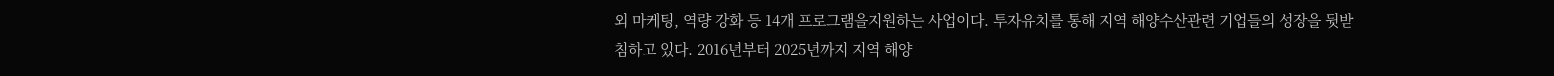외 마케팅, 역량 강화 등 14개 프로그램을지원하는 사업이다. 투자유치를 통해 지역 해양수산관련 기업들의 성장을 뒷받침하고 있다. 2016년부터 2025년까지 지역 해양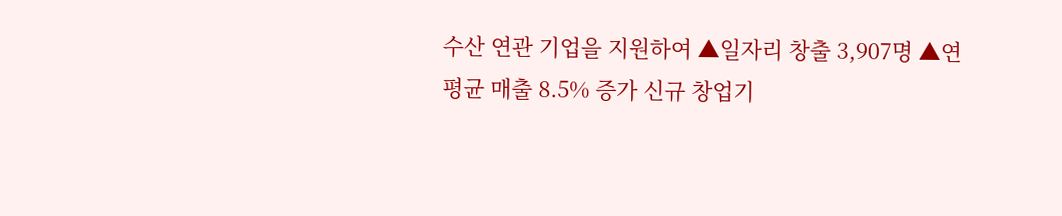수산 연관 기업을 지원하여 ▲일자리 창출 3,907명 ▲연평균 매출 8.5% 증가 신규 창업기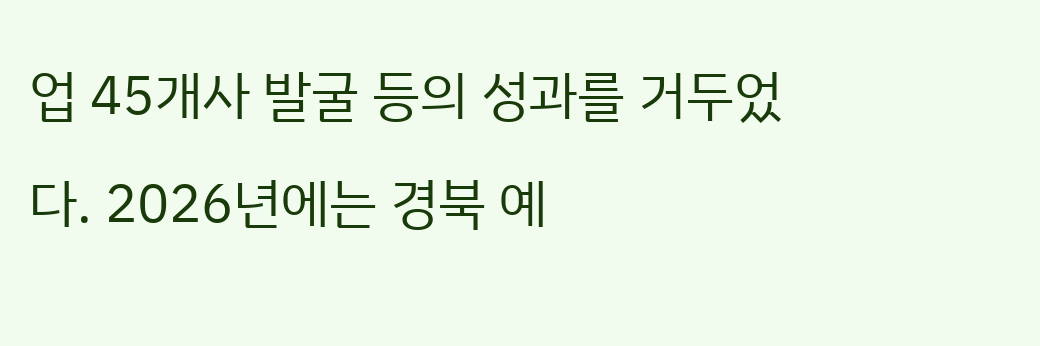업 45개사 발굴 등의 성과를 거두었다. 2026년에는 경북 예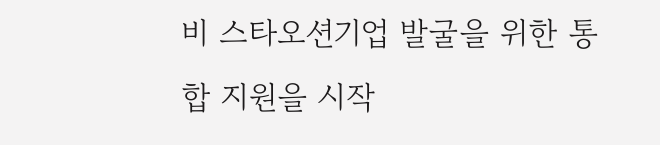비 스타오션기업 발굴을 위한 통합 지원을 시작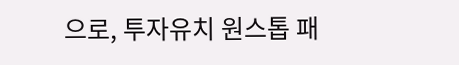으로, 투자유치 원스톱 패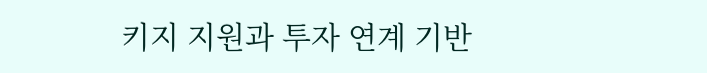키지 지원과 투자 연계 기반